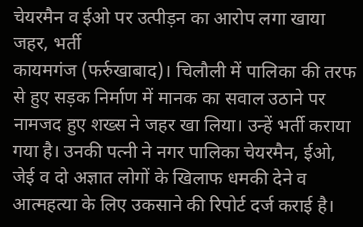चेयरमैन व ईओ पर उत्पीड़न का आरोप लगा खाया जहर, भर्ती
कायमगंज (फर्रुखाबाद)। चिलौली में पालिका की तरफ से हुए सड़क निर्माण में मानक का सवाल उठाने पर नामजद हुए शख्स ने जहर खा लिया। उन्हें भर्ती कराया गया है। उनकी पत्नी ने नगर पालिका चेयरमैन, ईओ, जेई व दो अज्ञात लोगों के खिलाफ धमकी देने व आत्महत्या के लिए उकसाने की रिपोर्ट दर्ज कराई है।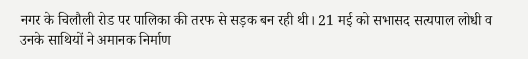नगर के चिलौली रोड पर पालिका की तरफ से सड़क बन रही थी। 21 मई को सभासद सत्यपाल लोधी व उनके साथियों ने अमानक निर्माण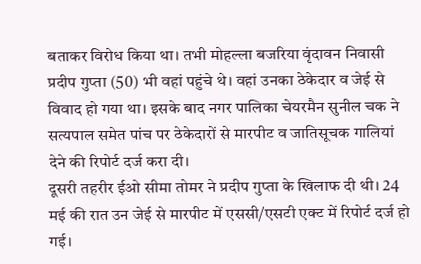बताकर विरोध किया था। तभी मोहल्ला बजरिया वृंदावन निवासी प्रदीप गुप्ता (50) भी वहां पहुंचे थे। वहां उनका ठेकेदार व जेई से विवाद हो गया था। इसके बाद नगर पालिका चेयरमैन सुनील चक ने सत्यपाल समेत पांच पर ठेकेदारों से मारपीट व जातिसूचक गालियां देने की रिपोर्ट दर्ज करा दी।
दूसरी तहरीर ईओ सीमा तोमर ने प्रदीप गुप्ता के खिलाफ दी थी। 24 मई की रात उन जेई से मारपीट में एससी/एसटी एक्ट में रिपोर्ट दर्ज हो गई।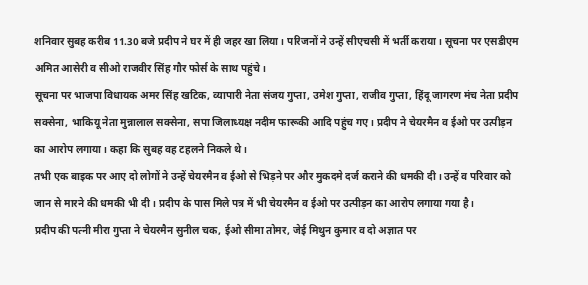शनिवार सुबह करीब 11.30 बजे प्रदीप ने घर में ही जहर खा लिया। परिजनों ने उन्हें सीएचसी में भर्ती कराया। सूचना पर एसडीएम अमित आसेरी व सीओ राजवीर सिंह गौर फोर्स के साथ पहुंचे।
सूचना पर भाजपा विधायक अमर सिंह खटिक, व्यापारी नेता संजय गुप्ता, उमेश गुप्ता, राजीव गुप्ता, हिंदू जागरण मंच नेता प्रदीप सक्सेना, भाकियू नेता मुन्नालाल सक्सेना, सपा जिलाध्यक्ष नदीम फारूकी आदि पहुंच गए। प्रदीप ने चेयरमैन व ईओ पर उत्पीड़न का आरोप लगाया। कहा कि सुबह वह टहलने निकले थे।
तभी एक बाइक पर आए दो लोगों ने उन्हें चेयरमैन व ईओ से भिड़ने पर और मुकदमे दर्ज कराने की धमकी दी। उन्हें व परिवार को जान से मारने की धमकी भी दी। प्रदीप के पास मिले पत्र में भी चेयरमैन व ईओ पर उत्पीड़न का आरोप लगाया गया है।
प्रदीप की पत्नी मीरा गुप्ता ने चेयरमैन सुनील चक, ईओ सीमा तोमर, जेई मिथुन कुमार व दो अज्ञात पर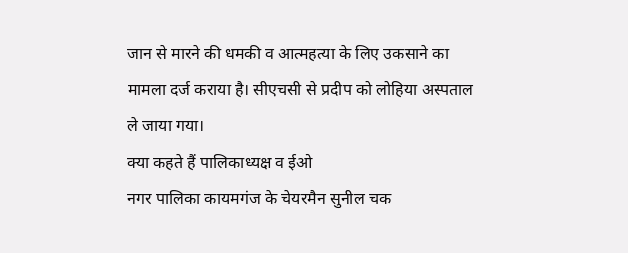जान से मारने की धमकी व आत्महत्या के लिए उकसाने का मामला दर्ज कराया है। सीएचसी से प्रदीप को लोहिया अस्पताल ले जाया गया।
क्या कहते हैं पालिकाध्यक्ष व ईओ
नगर पालिका कायमगंज के चेयरमैन सुनील चक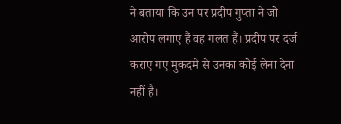ने बताया कि उन पर प्रदीप गुप्ता ने जो आरोप लगाए हैं वह गलत हैं। प्रदीप पर दर्ज कराए गए मुकदमे से उनका कोई लेना देना नहीं है।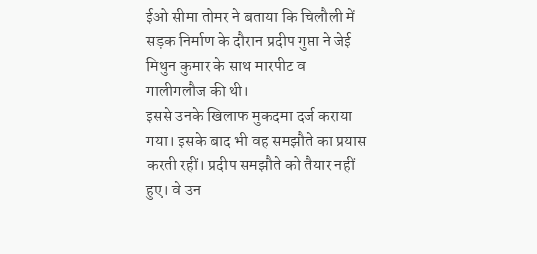ईओ सीमा तोमर ने बताया कि चिलौली में सड़क निर्माण के दौरान प्रदीप गुप्ता ने जेई मिथुन कुमार के साथ मारपीट व गालीगलौज की थी।
इससे उनके खिलाफ मुकदमा दर्ज कराया गया। इसके बाद भी वह समझौते का प्रयास करती रहीं। प्रदीप समझौते को तैयार नहीं हुए। वे उन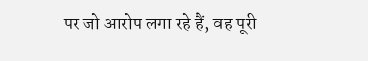पर जो आरोप लगा रहे हैं, वह पूरी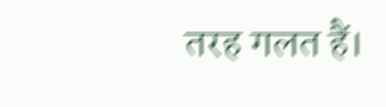तरह गलत हैं।